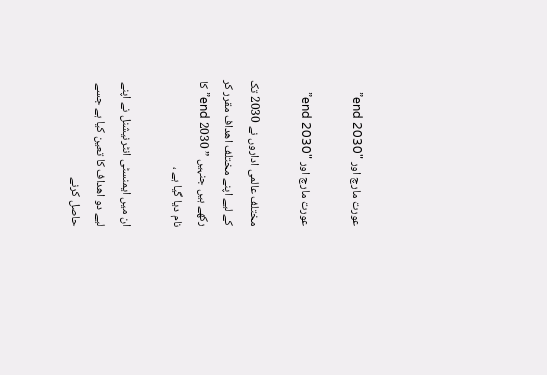عورت مارچ اور "end 2030”

عورت مارچ اور "end 2030”

مختلف عالمی اداروں نے 2030 تک کے لیے اپنے مختلف اھداف مقرر کر رکھے ہیں جنہیں ” 2030 end” کا نام دیا گیا ہے ،

ان میں ایمنسٹی انٹرنیشنل نے اپنے لیے دو اھداف کا تعین کیا ہے جسے حاصل کرنے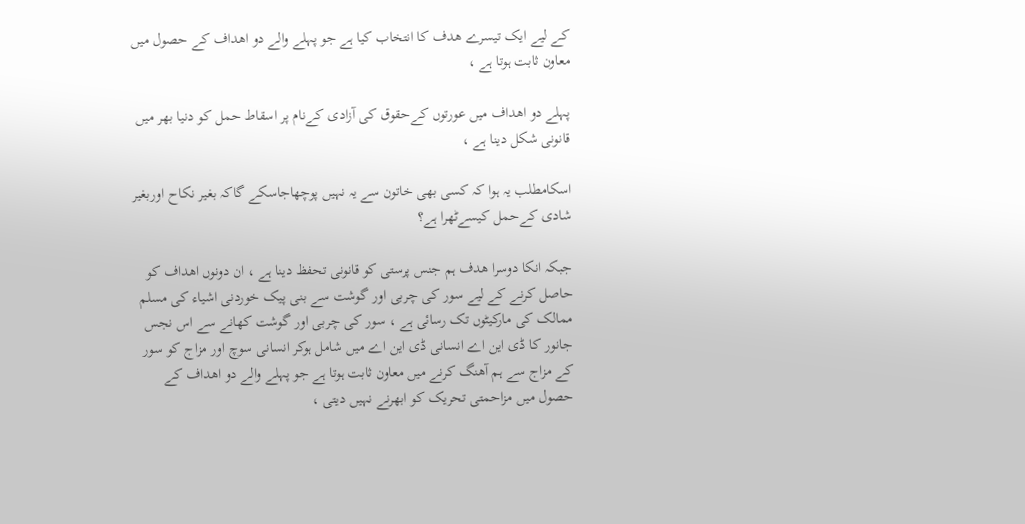کے لیے ایک تیسرے ھدف کا انتخاب کیا ہے جو پہلے والے دو اھداف کے حصول میں معاون ثابت ہوتا ہے ،

پہلے دو اھداف میں عورتوں کےحقوق کی آزادی کےنام پر اسقاط حمل کو دنیا بھر میں قانونی شکل دینا ہے ،

اسکامطلب یہ ہوا کہ کسی بھی خاتون سے یہ نہیں پوچھاجاسکے گاکہ بغیر نکاح اوربغیر شادی کےحمل کیسےٹھرا ہے؟

جبکہ انکا دوسرا ھدف ہم جنس پرستی کو قانونی تحفظ دینا ہے ، ان دونوں اھداف کو حاصل کرنے کے لیے سور کی چربی اور گوشت سے بنی پیک خوردنی اشیاء کی مسلم ممالک کی مارکیٹوں تک رسائی ہے ، سور کی چربی اور گوشت کھانے سے اس نجس جانور کا ڈی این اے انسانی ڈی این اے میں شامل ہوکر انسانی سوچ اور مزاج کو سور کے مزاج سے ہم آھنگ کرنے میں معاون ثابت ہوتا ہے جو پہلے والے دو اھداف کے حصول میں مزاحمتی تحریک کو ابھرنے نہیں دیتی ،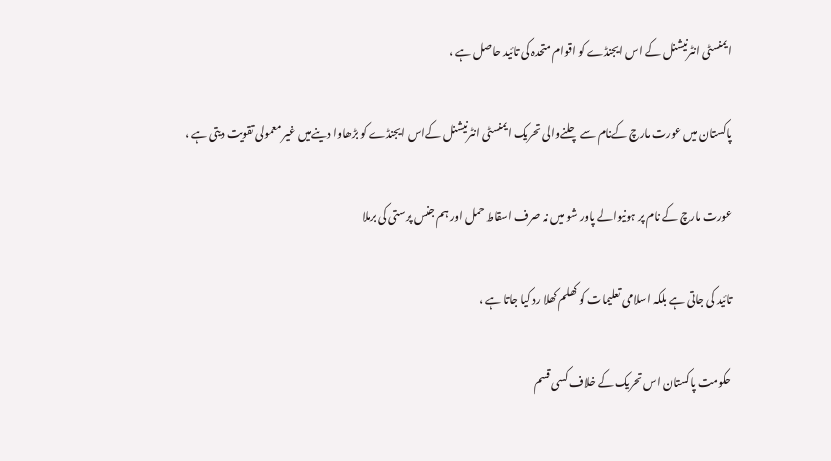ایمنسٹی انٹرنیشنل کے اس ایجنڈے کو اقوام متحدہ کی تائید حاصل ہے ،

پاکستان میں عورت مارچ کےنام سے چلنےوالی تحریک ایمنسٹی انٹرنیشنل کےاس ایجنڈے کو بڑھاوا دینےمیں غیر معمولی تقویت دیتی ہے ،

عورت مارچ کے نام پر ہونیوالے پاور شو میں نہ صرف اسقاط حمل اور ہم جنس پرستی کی برملا

تائید کی جاتی ہے بلکہ اسلامی تعلیمات کو کھلم کھلا رد کیا جاتا ہے ،

حکومت پاکستان اس تحریک کے خلاف کسی قسم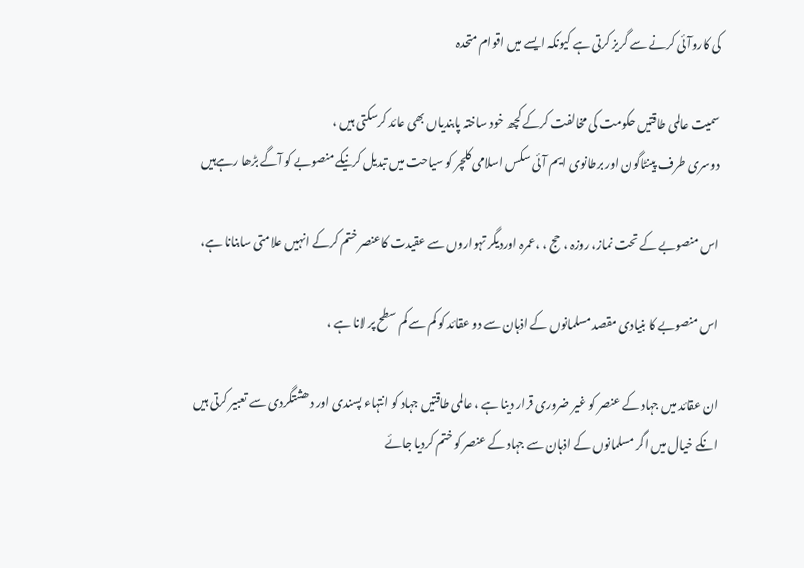کی کاروآئی کرنے سے گریز کرتی ہے کیونکہ ایسے میں اقوام متحدہ

سمیت عالمی طاقتیں حکومت کی مخالفت کرکے کچھ خود ساختہ پابندیاں بھی عائد کرسکتی ہیں ،
دوسری طرف پینٹاگون اور برطانوی ایم آئی سکس اسلامی کلچر کو سیاحت میں تبدیل کرنیکے منصوبے کو آگے بڑھا رہےہیں

اس منصوبے کے تحت نماز، روزہ ، حج ، ،عمرہ اوردیگر تہواروں سے عقیدت کاعنصر ختم کرکے انہیں علامتی سابنانا ہے،

اس منصوبے کا بنیادی مقصد مسلمانوں کے اذہان سے دو عقائد کو کم سے کم سطح پر لانا ہے ،

ان عقائد میں جہاد کے عنصر کو غیر ضروری قرار دینا ہے ، عالمی طاقتیں جہاد کو انتہاء پسندی اور دھشتگردی سے تعبیر کرتی ہیں انکے خیال میں اگر مسلمانوں کے اذہان سے جہاد کے عنصر کو ختم کردیا جائے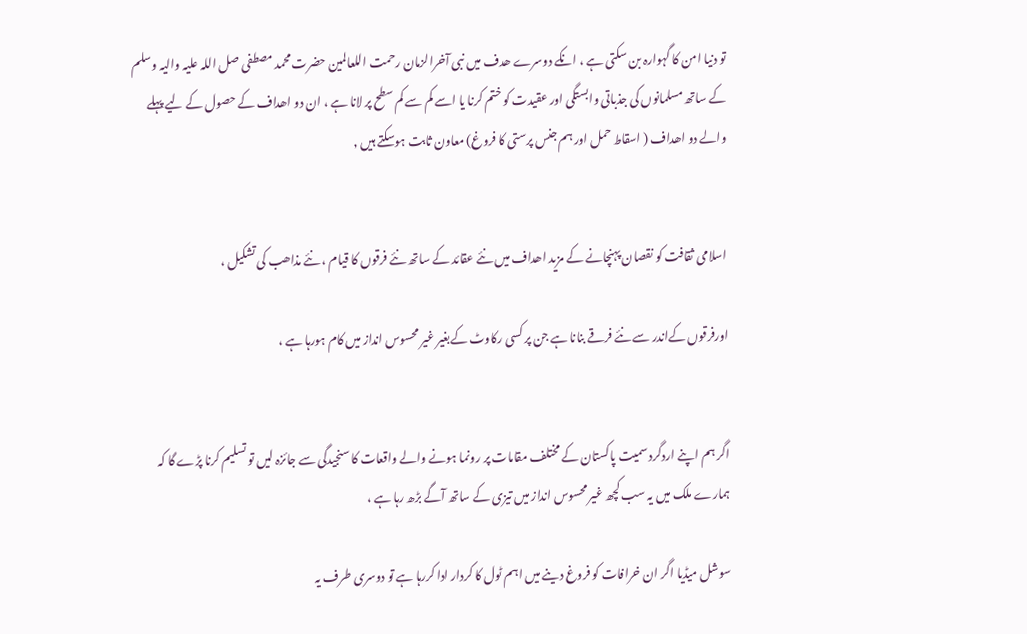تو دنیا امن کا گہوارہ بن سکتی ہے ، انکے دوسرے ھدف میں نبی آخرالزمان رحمت اللعالمین حضرت محمد مصطفی صل اللہ علیہ والیہ وسلم کے ساتھ مسلمانوں کی جذباتی وابستگی اور عقیدت کو ختم کرنا یا اسے کم سے کم سطح پر لانا ہے ، ان دو اھداف کے حصول کے لیے پہلے والے دو اھداف ( اسقاط حمل اور ہم جنس پرستی کا فروغ) معاون ثابت ہوسکتے ہیں ,


اسلامی ثقافت کو نقصان پہنچانے کے مزید اھداف میں نئے عقائد کے ساتھ نئے فرقوں کا قیام ، نئے مذاھب کی تشکیل ،

اورفرقوں کےاندر سے نئے فرقے بنانا ہے جن پر کسی رکاوٹ کےبغیر غیر محسوس انداز میں کام ہورہا ہے ،


اگر ہم اپنے اردگرد سمیت پاکستان کے مختلف مقامات پر رونما ہونے والے واقعات کا سنجیدگی سے جائزہ لیں تو تسلیم کرنا پڑے گا کہ ہمارے ملک میں یہ سب کچھ غیر محسوس انداز میں تیزی کے ساتھ آگے بڑھ رہا ہے ،

سوشل میڈیا اگر ان خرافات کو فروغ دینے میں اہم ٹول کا کردار ادا کررہا ہے تو دوسری طرف یہ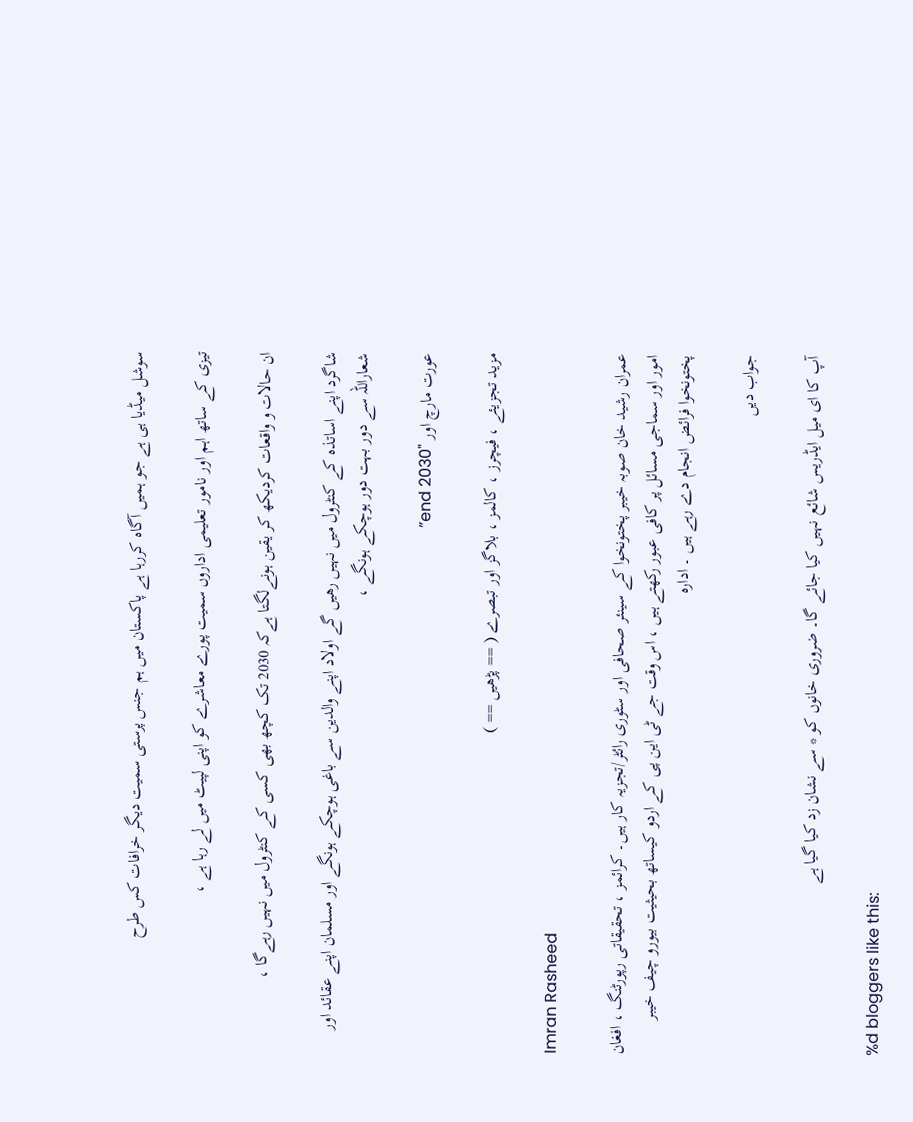سوشل میڈیا ہی ہے جو ہمیں آگاہ کررہا ہے پاکستان میں ہم جنس پرستی سمیت دیگر خرافات کس طرح

تیزی کے ساتھ اہم اور نامور تعلیمی اداروں سمیت پورے معاشرے کو اپنی لپیٹ میں لے رہا ہے ،

ان حالات و واقعات کردیکھ کر یقین ہونےلگتا ہےکہ 2030 تک کچھ بھی کسی کے کنٹرول میں نہیں رہےگا ،

شاگرد اپنے اساتذہ کے کنٹرول میں نہیں رھیں گے اولاد اپنے والدین سے باغی ہوچکے ہونگے اور مسلمان اپنے عقائد اور شعاراللہ سے دور بہت دور ہوچکے ہونگے ،

عورت مارچ اور "end 2030”

مزید تجزیئے ، فیچرز ، کالمز ، بلاگز اور تبصرے ( == پڑھیں == )

Imran Rasheed

عمران رشید خان صوبہ خیبر پختونخوا کے سینئر صحافی اور سٹوری رائٹر/تجزیہ کار ہیں۔ کرائمز ، تحقیقاتی رپورٹنگ ، افغان امور اور سماجی مسائل پر کافی عبور رکھتے ہیں ، اس وقت جے ٹی این پی کے اردو کیساتھ بحیثیت بیورو چیف خیبر پختونخوا فرائض انجام دے رہے ہیں ۔ ادارہ

جواب دیں

آپ کا ای میل ایڈریس شائع نہیں کیا جائے گا۔ ضروری خانوں کو * سے نشان زد کیا گیا ہے

%d bloggers like this: